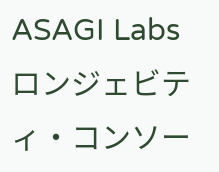ASAGI Labsロンジェビティ・コンソー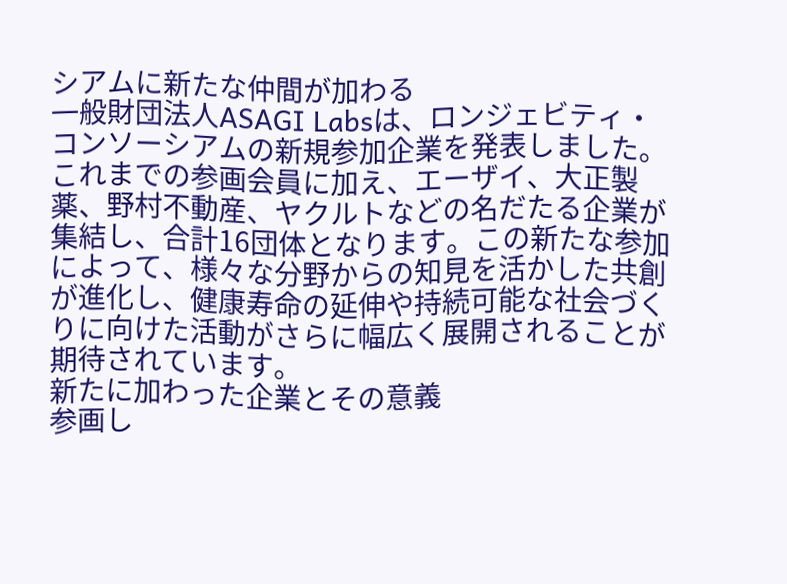シアムに新たな仲間が加わる
一般財団法人ASAGI Labsは、ロンジェビティ・コンソーシアムの新規参加企業を発表しました。これまでの参画会員に加え、エーザイ、大正製薬、野村不動産、ヤクルトなどの名だたる企業が集結し、合計16団体となります。この新たな参加によって、様々な分野からの知見を活かした共創が進化し、健康寿命の延伸や持続可能な社会づくりに向けた活動がさらに幅広く展開されることが期待されています。
新たに加わった企業とその意義
参画し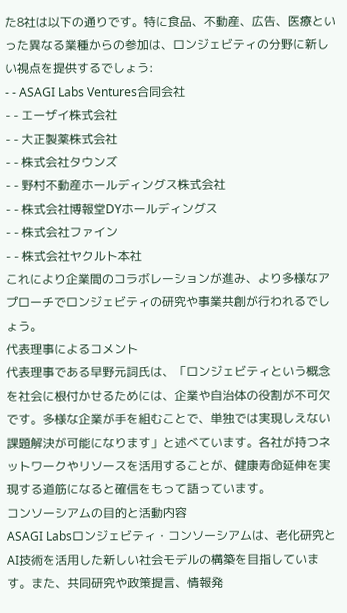た8社は以下の通りです。特に食品、不動産、広告、医療といった異なる業種からの参加は、ロンジェビティの分野に新しい視点を提供するでしょう:
- - ASAGI Labs Ventures合同会社
- - エーザイ株式会社
- - 大正製薬株式会社
- - 株式会社タウンズ
- - 野村不動産ホールディングス株式会社
- - 株式会社博報堂DYホールディングス
- - 株式会社ファイン
- - 株式会社ヤクルト本社
これにより企業間のコラボレーションが進み、より多様なアプローチでロンジェビティの研究や事業共創が行われるでしょう。
代表理事によるコメント
代表理事である早野元詞氏は、「ロンジェビティという概念を社会に根付かせるためには、企業や自治体の役割が不可欠です。多様な企業が手を組むことで、単独では実現しえない課題解決が可能になります」と述べています。各社が持つネットワークやリソースを活用することが、健康寿命延伸を実現する道筋になると確信をもって語っています。
コンソーシアムの目的と活動内容
ASAGI Labsロンジェビティ・コンソーシアムは、老化研究とAI技術を活用した新しい社会モデルの構築を目指しています。また、共同研究や政策提言、情報発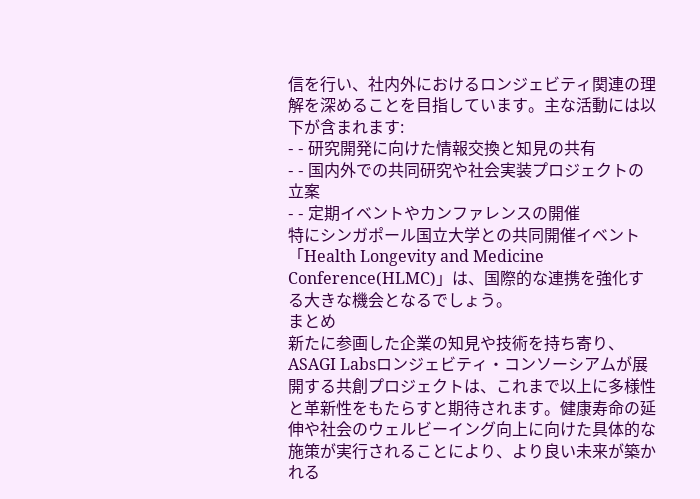信を行い、社内外におけるロンジェビティ関連の理解を深めることを目指しています。主な活動には以下が含まれます:
- - 研究開発に向けた情報交換と知見の共有
- - 国内外での共同研究や社会実装プロジェクトの立案
- - 定期イベントやカンファレンスの開催
特にシンガポール国立大学との共同開催イベント「Health Longevity and Medicine Conference(HLMC)」は、国際的な連携を強化する大きな機会となるでしょう。
まとめ
新たに参画した企業の知見や技術を持ち寄り、ASAGI Labsロンジェビティ・コンソーシアムが展開する共創プロジェクトは、これまで以上に多様性と革新性をもたらすと期待されます。健康寿命の延伸や社会のウェルビーイング向上に向けた具体的な施策が実行されることにより、より良い未来が築かれる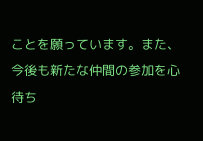ことを願っています。また、今後も新たな仲間の参加を心待ち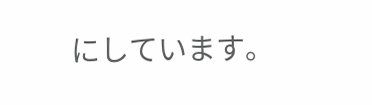にしています。